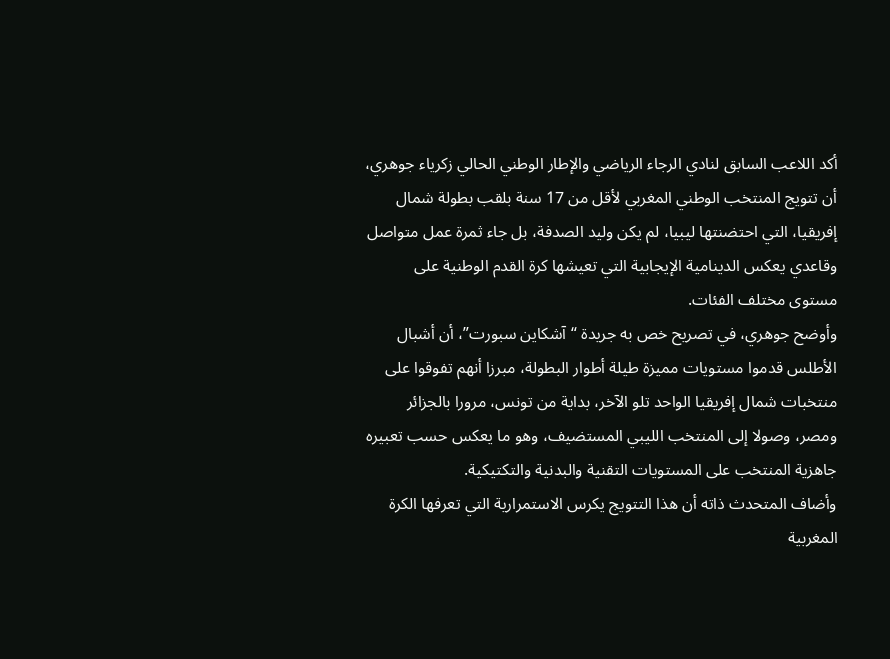أكد اللاعب السابق لنادي الرجاء الرياضي والإطار الوطني الحالي زكرياء جوهري، أن تتويج المنتخب الوطني المغربي لأقل من 17 سنة بلقب بطولة شمال إفريقيا، التي احتضنتها ليبيا، لم يكن وليد الصدفة، بل جاء ثمرة عمل متواصل وقاعدي يعكس الدينامية الإيجابية التي تعيشها كرة القدم الوطنية على مستوى مختلف الفئات.
وأوضح جوهري، في تصريح خص به جريدة “آشكاين سبورت”، أن أشبال الأطلس قدموا مستويات مميزة طيلة أطوار البطولة، مبرزا أنهم تفوقوا على منتخبات شمال إفريقيا الواحد تلو الآخر، بداية من تونس، مرورا بالجزائر ومصر، وصولا إلى المنتخب الليبي المستضيف، وهو ما يعكس حسب تعبيره جاهزية المنتخب على المستويات التقنية والبدنية والتكتيكية.
وأضاف المتحدث ذاته أن هذا التتويج يكرس الاستمرارية التي تعرفها الكرة المغربية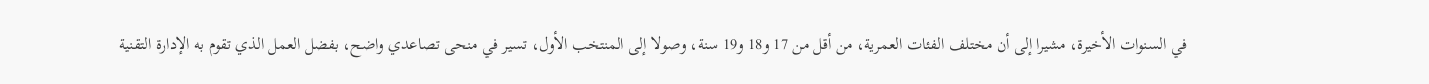في السنوات الأخيرة، مشيرا إلى أن مختلف الفئات العمرية، من أقل من 17 و18 و19 سنة، وصولا إلى المنتخب الأول، تسير في منحى تصاعدي واضح، بفضل العمل الذي تقوم به الإدارة التقنية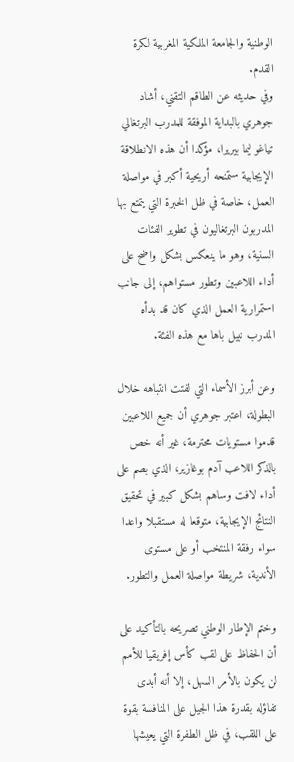الوطنية والجامعة الملكية المغربية لكرة القدم.
وفي حديثه عن الطاقم التقني، أشاد جوهري بالبداية الموفقة للمدرب البرتغالي تياغو ليما بيريرا، مؤكدا أن هذه الانطلاقة الإيجابية ستمنحه أريحية أكبر في مواصلة العمل، خاصة في ظل الخبرة التي يتمتع بها المدربون البرتغاليون في تطوير الفئات السنية، وهو ما ينعكس بشكل واضح على أداء اللاعبين وتطور مستواهم، إلى جانب استمرارية العمل الذي كان قد بدأه المدرب نبيل باها مع هذه الفئة.

وعن أبرز الأسماء التي لفتت انتباهه خلال البطولة، اعتبر جوهري أن جميع اللاعبين قدموا مستويات محترمة، غير أنه خص بالذكر اللاعب آدم بوغازير، الذي بصم على أداء لافت وساهم بشكل كبير في تحقيق النتائج الإيجابية، متوقعا له مستقبلا واعدا سواء رفقة المنتخب أو على مستوى الأندية، شريطة مواصلة العمل والتطور.

وختم الإطار الوطني تصريحه بالتأكيد على أن الحفاظ على لقب كأس إفريقيا للأمم لن يكون بالأمر السهل، إلا أنه أبدى تفاؤله بقدرة هذا الجيل على المنافسة بقوة على اللقب، في ظل الطفرة التي يعيشها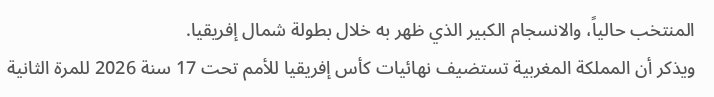المنتخب حالياً، والانسجام الكبير الذي ظهر به خلال بطولة شمال إفريقيا.
ويذكر أن المملكة المغربية تستضيف نهائيات كأس إفريقيا للأمم تحت 17 سنة 2026 للمرة الثانية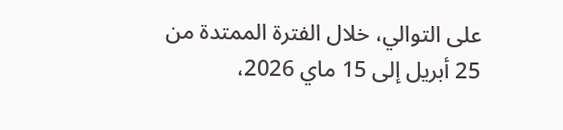على التوالي، خلال الفترة الممتدة من 25 أبريل إلى 15 ماي 2026،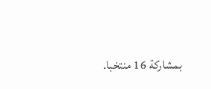بمشاركة 16 منتخبا.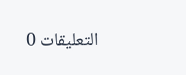التعليقات 0